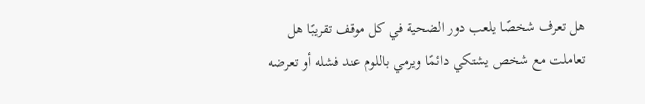هل تعرف شخصًا يلعب دور الضحية في كل موقف تقريبًا هل تعاملت مع شخص يشتكي دائمًا ويرمي باللوم عند فشله أو تعرضه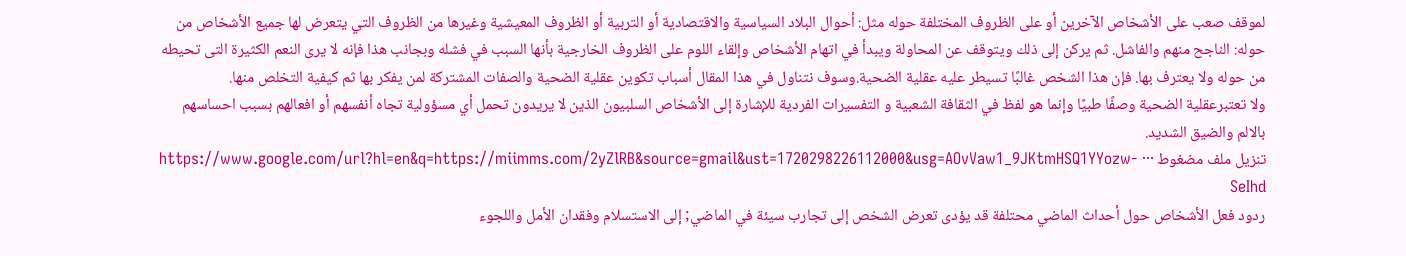لموقف صعب على الأشخاص الآخرين أو على الظروف المختلفة حوله مثل: أحوال البلاد السياسية والاقتصادية أو التربية أو الظروف المعيشية وغيرها من الظروف التي يتعرض لها جميع الأشخاص من حوله: الناجح منهم والفاشل. ثم يركن إلى ذلك ويتوقف عن المحاولة ويبدأ في اتهام الأشخاص وإلقاء اللوم على الظروف الخارجية بأنها السبب في فشله وبجانب هذا فإنه لا يرى النعم الكثيرة التى تحيطه من حوله ولا يعترف بها. فإن هذا الشخص غالبًا تسيطر عليه عقلية الضحية.وسوف نتناول في هذا المقال أسباب تكوين عقلية الضحية والصفات المشتركة لمن يفكر بها ثم كيفية التخلص منها.
ولا تعتبرعقلية الضحية وصفًا طبيًا وإنما هو لفظ في الثقافة الشعبية و التفسيرات الفردية للإشارة إلى الأشخاص السلبيون الذين لا يريدون تحمل أي مسؤولية تجاه أنفسهم أو افعالهم بسبب احساسهم بالالم والضيق الشديد.
تنزيل ملف مضغوط ··· https://www.google.com/url?hl=en&q=https://miimms.com/2yZlRB&source=gmail&ust=1720298226112000&usg=AOvVaw1_9JKtmHSQ1YYozw-SeIhd
ردود فعل الأشخاص حول أحداث الماضي محتلفة قد يؤدى تعرض الشخص إلى تجارب سيئة في الماضي; إلى الاستسلام وفقدان الأمل واللجوء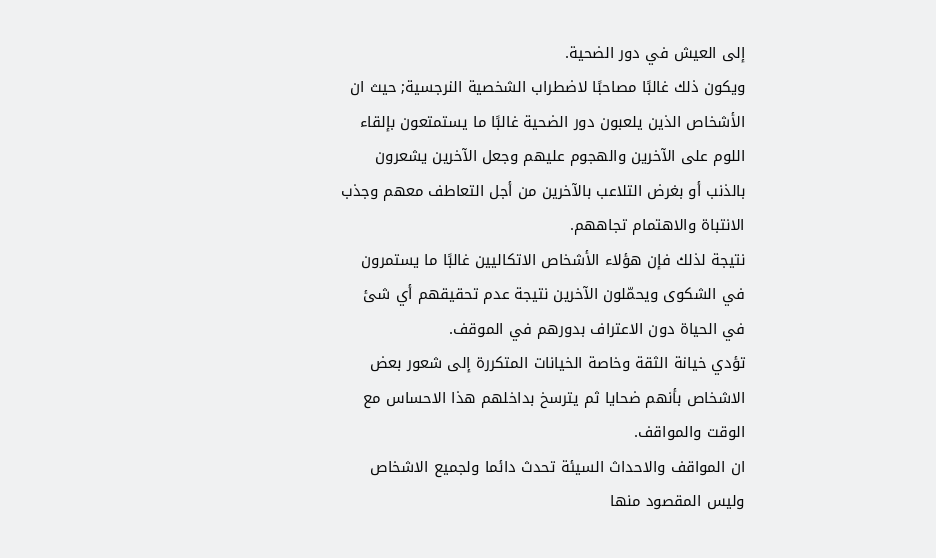إلى العيش في دور الضحية.
ويكون ذلك غالبًا مصاحبًا لاضطراب الشخصية النرجسية; حيث ان الأشخاص الذين يلعبون دور الضحية غالبًا ما يستمتعون بإلقاء اللوم على الآخرين والهجوم عليهم وجعل الآخرين يشعرون بالذنب أو بغرض التلاعب بالآخرين من أجل التعاطف معهم وجذب الانتباة والاهتمام تجاههم.
نتيجة لذلك فإن هؤلاء الأشخاص الاتكاليين غالبًا ما يستمرون في الشكوى ويحمّلون الآخرين نتيجة عدم تحقيقهم أي شئ في الحياة دون الاعتراف بدورهم في الموقف.
تؤدي خيانة الثقة وخاصة الخيانات المتكررة إلى شعور بعض الاشخاص بأنهم ضحايا ثم يترسخ بداخلهم هذا الاحساس مع الوقت والمواقف.
ان المواقف والاحداث السيئة تحدث دائما ولجميع الاشخاص وليس المقصود منها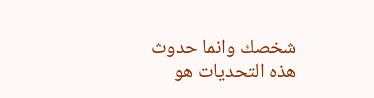شخصك وانما حدوث هذه التحديات هو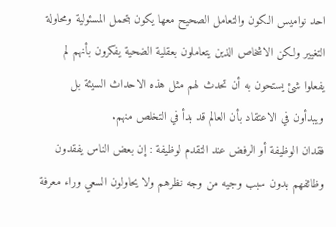احد نواميس الكون والتعامل الصحيح معها يكون بتحمل المسئولية ومحاولة التغيير ولكن الاشخاص الذين يتعاملون بعقلية الضحية يفكرون بأنهم لم يفعلوا شئ يستحون به أن تحدث لهم مثل هذه الاحداث السيئة بل ويبدأون في الاعتقاد بأن العالم قد بدأ في التخلص منهم.
فقدان الوظيفة أو الرفض عند التقدم لوظيفة : إن بعض الناس يفقدون وظائفهم بدون سبب وجيه من وجه نظرهم ولا يحاولون السعي وراء معرفة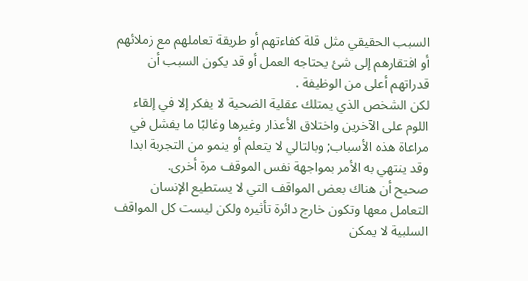السبب الحقيقي مثل قلة كفاءتهم أو طريقة تعاملهم مع زملائهم أو افتقارهم إلى شئ يحتاجه العمل أو قد يكون السبب أن قدراتهم أعلى من الوظيفة .
لكن الشخص الذي يمتلك عقلية الضحية لا يفكر إلا في إلقاء اللوم على الآخرين واختلاق الأعذار وغيرها وغالبًا ما يفشل في مراعاة هذه الأسباب; وبالتالي لا يتعلم أو ينمو من التجربة ابدا وقد ينتهي به الأمر بمواجهة نفس الموقف مرة أخرى.
صحيح أن هناك بعض المواقف التي لا يستطيع الإنسان التعامل معها وتكون خارج دائرة تأثيره ولكن ليست كل المواقف السلبية لا يمكن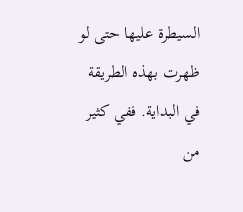السيطرة عليها حتى لو ظهرت بهذه الطريقة في البداية. ففي كثير من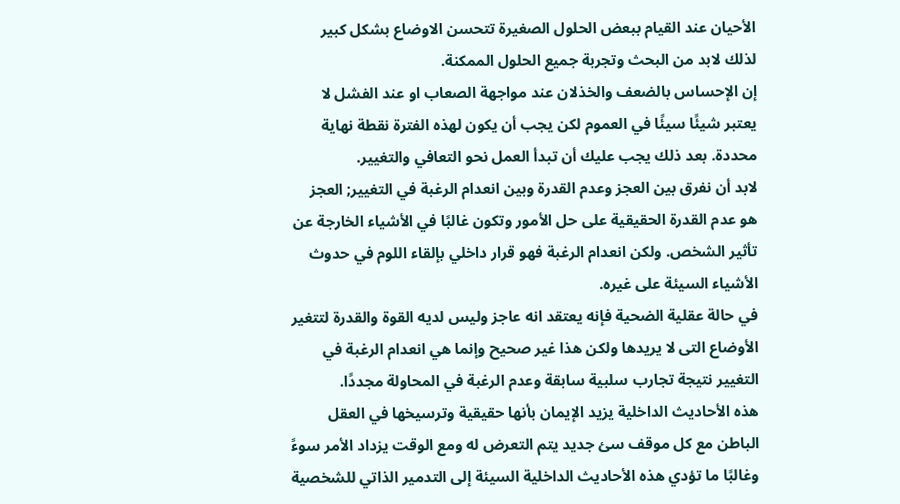الأحيان عند القيام ببعض الحلول الصغيرة تتحسن الاوضاع بشكل كبير لذلك لابد من البحث وتجربة جميع الحلول الممكنة.
إن الإحساس بالضعف والخذلان عند مواجهة الصعاب او عند الفشل لا يعتبر شيئًا سيئًا في العموم لكن يجب أن يكون لهذه الفترة نقطة نهاية محددة. بعد ذلك يجب عليك أن تبدأ العمل نحو التعافي والتغيير.
لابد أن نفرق بين العجز وعدم القدرة وبين انعدام الرغبة في التغيير; العجز هو عدم القدرة الحقيقية على حل الأمور وتكون غالبًا في الأشياء الخارجة عن تأثير الشخص. ولكن انعدام الرغبة فهو قرار داخلي بإلقاء اللوم في حدوث الأشياء السيئة على غيره.
في حالة عقلية الضحية فإنه يعتقد انه عاجز وليس لديه القوة والقدرة لتتغير الأوضاع التى لا يريدها ولكن هذا غير صحيح وإنما هي انعدام الرغبة في التغيير نتيجة تجارب سلبية سابقة وعدم الرغبة في المحاولة مجددًا.
هذه الأحاديث الداخلية يزيد الإيمان بأنها حقيقية وترسيخها في العقل الباطن مع كل موقف سئ جديد يتم التعرض له ومع الوقت يزداد الأمر سوءً وغالبًا ما تؤدي هذه الأحاديث الداخلية السيئة إلى التدمير الذاتي للشخصية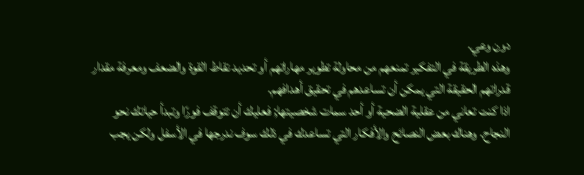دون وعي.
وهذه الطريقة في التفكير تمنعهم من محاولة تطوير مهاراتهم أو تحديد نقاط القوة والضعف ومعرفة مقدار قدراتهم الحقيقة التي يمكن أن تساعدهم في تحقيق أهدافهم.
اذا كنت تعاني من عقلية الضحية أو أحد سمات شخصيتها; فعليك أن تتوقف فورًا وتبدأ حياتك نحو النجاح. وهناك بعض النصائح والأفكار التي تساعدك في ذلك سوف ندرجها في الأسفل ولكن يجب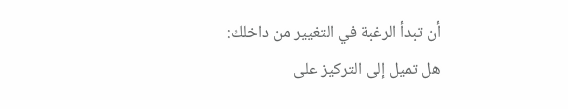أن تبدأ الرغبة في التغيير من داخلك:
هل تميل إلى التركيز على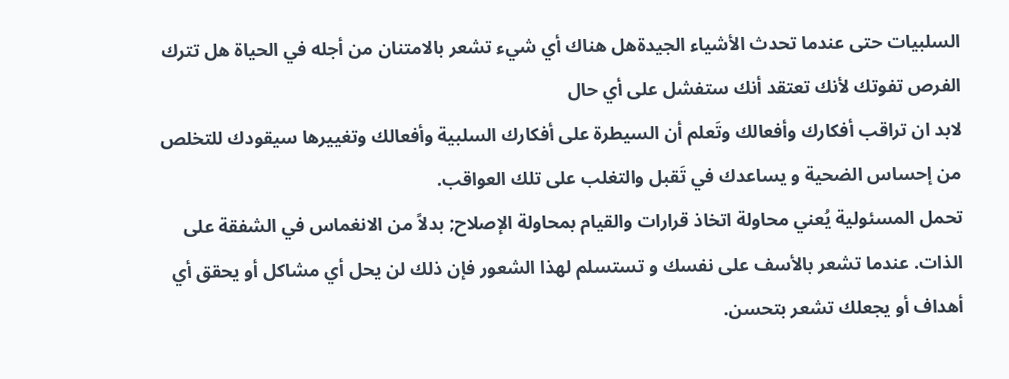السلبيات حتى عندما تحدث الأشياء الجيدةهل هناك أي شيء تشعر بالامتنان من أجله في الحياة هل تترك الفرص تفوتك لأنك تعتقد أنك ستفشل على أي حال
لابد ان تراقب أفكارك وأفعالك وتَعلم أن السيطرة على أفكارك السلبية وأفعالك وتغييرها سيقودك للتخلص من إحساس الضحية و يساعدك في تَقبل والتغلب على تلك العواقب.
تحمل المسئولية يُعني محاولة اتخاذ قرارات والقيام بمحاولة الإصلاح; بدلاً من الانغماس في الشفقة على الذات. عندما تشعر بالأسف على نفسك و تستسلم لهذا الشعور فإن ذلك لن يحل أي مشاكل أو يحقق أي أهداف أو يجعلك تشعر بتحسن.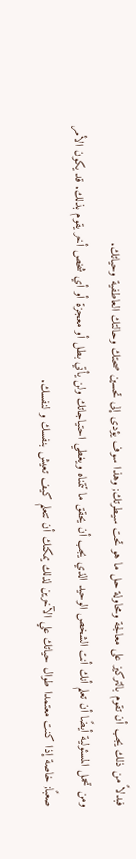فبدلاً من ذلك يجب أن تقوم بالتركيز على معالجة ومحاولة حل ما هو تحت سيطرتك; وهذا سوف يؤدى إلى تحسين صحتك وحالتك العاطفية وحياتك.
ومن تحمل المسئولية أيضًا أن تعلم أنك أنت الشخص الوحيد الذي يجب أن يحقق ما تتمناه ويغطي احتياجاتك ولن يأتي بطل أو معجزة أو أي شخص أخر يقوم بذلك. قد يكون الأمر صعبًا; خاصة إذا كنت معتمدا طوال حياتك علي الآخرين لذلك يمكنك أن تتعلم كيف تعيش بنفسك و لنفسك.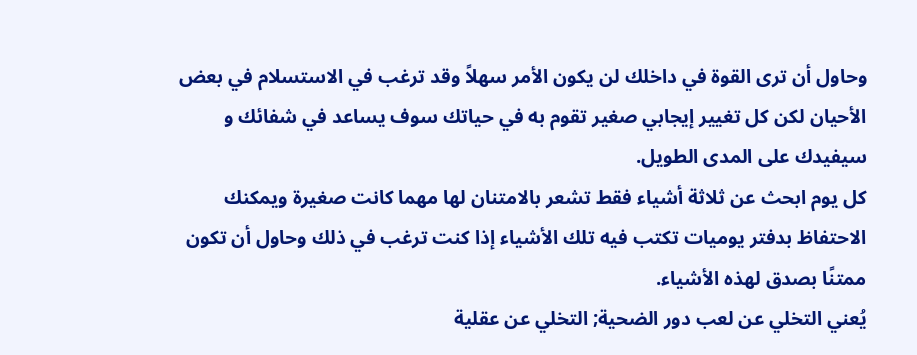وحاول أن ترى القوة في داخلك لن يكون الأمر سهلاً وقد ترغب في الاستسلام في بعض الأحيان لكن كل تغيير إيجابي صغير تقوم به في حياتك سوف يساعد في شفائك و سيفيدك على المدى الطويل.
كل يوم ابحث عن ثلاثة أشياء فقط تشعر بالامتنان لها مهما كانت صغيرة ويمكنك الاحتفاظ بدفتر يوميات تكتب فيه تلك الأشياء إذا كنت ترغب في ذلك وحاول أن تكون ممتنًا بصدق لهذه الأشياء.
يُعني التخلي عن لعب دور الضحية; التخلي عن عقلية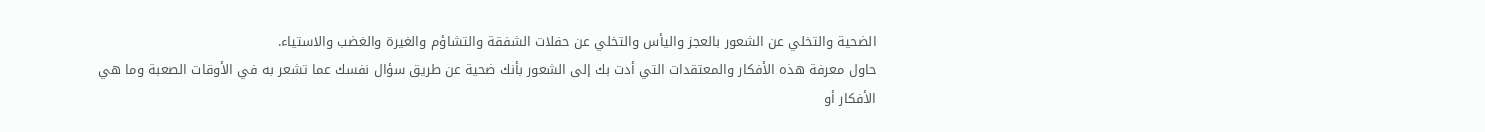الضحية والتخلي عن الشعور بالعجز واليأس والتخلي عن حفلات الشفقة والتشاؤم والغيرة والغضب والاستياء.
حاول معرفة هذه الأفكار والمعتقدات التي أدت بك إلى الشعور بأنك ضحية عن طريق سؤال نفسك عما تشعر به في الأوقات الصعبة وما هي الأفكار أو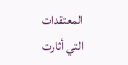المعتقدات التي أثارت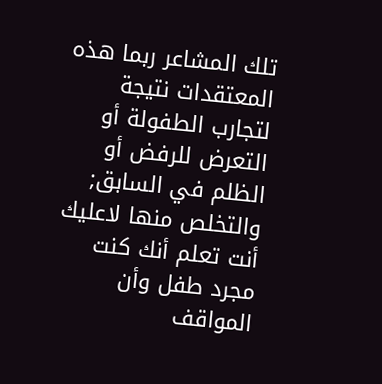تلك المشاعر ربما هذه المعتقدات نتيجة لتجارب الطفولة أو التعرض للرفض أو الظلم في السابق; والتخلص منها لاعليك أنت تعلم أنك كنت مجرد طفل وأن المواقف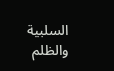السلبية والظلم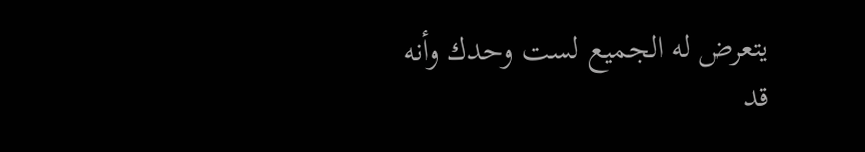يتعرض له الجميع لست وحدك وأنه قد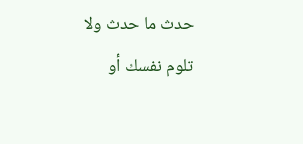حدث ما حدث ولا تلوم نفسك أو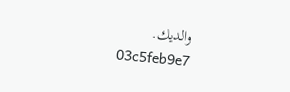والديك.
03c5feb9e7